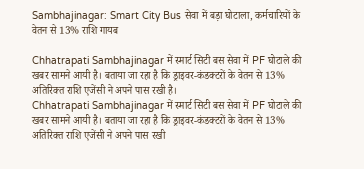Sambhajinagar: Smart City Bus सेवा में बड़ा घोटाला, कर्मचारियों के वेतन से 13% राशि गायब

Chhatrapati Sambhajinagar में स्मार्ट सिटी बस सेवा में PF घोटाले की खबर सामने आयी है। बताया जा रहा है कि ड्राइवर-कंडक्टरों के वेतन से 13% अतिरिक्त राशि एजेंसी ने अपने पास रखी है।
Chhatrapati Sambhajinagar में स्मार्ट सिटी बस सेवा में PF घोटाले की खबर सामने आयी है। बताया जा रहा है कि ड्राइवर-कंडक्टरों के वेतन से 13% अतिरिक्त राशि एजेंसी ने अपने पास रखी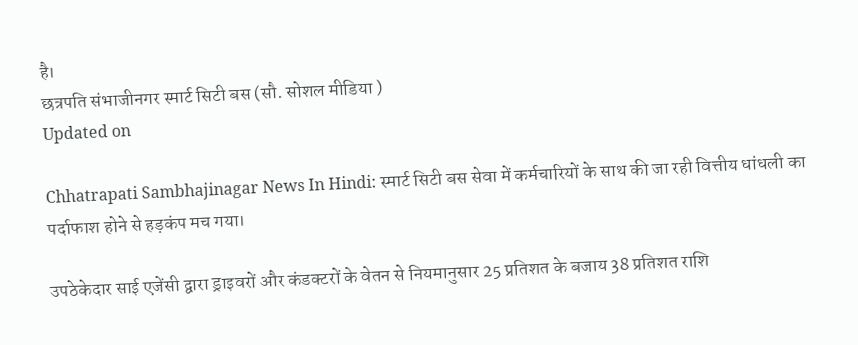है।
छत्रपति संभाजीनगर स्मार्ट सिटी बस (सौ. सोशल मीडिया )
Updated on

Chhatrapati Sambhajinagar News In Hindi: स्मार्ट सिटी बस सेवा में कर्मचारियों के साथ की जा रही वित्तीय धांधली का पर्दाफाश होने से हड़कंप मच गया।

उपठेकेदार साई एजेंसी द्वारा ड्राइवरों और कंडक्टरों के वेतन से नियमानुसार 25 प्रतिशत के बजाय 38 प्रतिशत राशि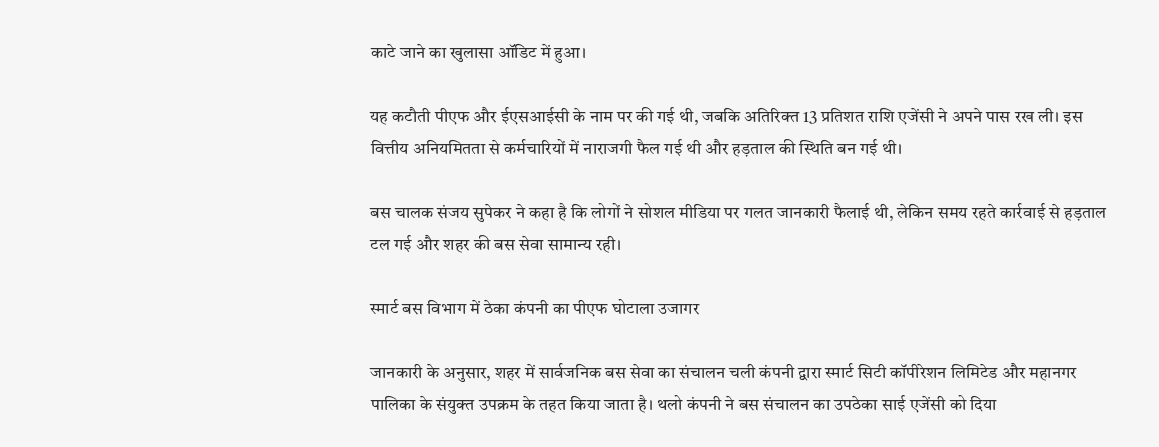काटे जाने का खुलासा ऑडिट में हुआ।

यह कटौती पीएफ और ईएसआईसी के नाम पर की गई थी, जबकि अतिरिक्त 13 प्रतिशत राशि एजेंसी ने अपने पास रख ली। इस वित्तीय अनियमितता से कर्मचारियों में नाराजगी फैल गई थी और हड़ताल की स्थिति बन गई थी।

बस चालक संजय सुपेकर ने कहा है कि लोगों ने सोशल मीडिया पर गलत जानकारी फैलाई थी, लेकिन समय रहते कार्रवाई से हड़ताल टल गई और शहर की बस सेवा सामान्य रही।

स्मार्ट बस विभाग में ठेका कंपनी का पीएफ घोटाला उजागर

जानकारी के अनुसार, शहर में सार्वजनिक बस सेवा का संचालन चली कंपनी द्वारा स्मार्ट सिटी कॉपीरेशन लिमिटेड और महानगर पालिका के संयुक्त उपक्रम के तहत किया जाता है। थलो कंपनी ने बस संचालन का उपठेका साई एजेंसी को दिया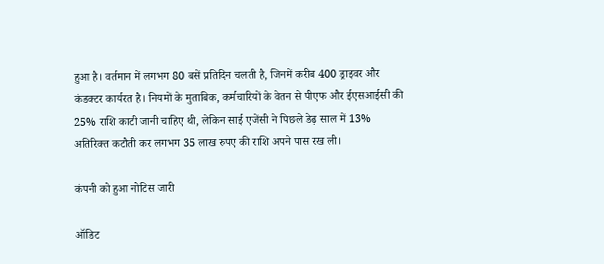हुआ है। वर्तमान में लगभग 80 बसें प्रतिदिन चलती है, जिनमें करीब 400 ड्राइवर और कंडक्टर कार्यरत है। नियमों के मुताबिक, कर्मचारियों के वेतन से पीएफ और ईएसआईसी की 25% राशि काटी जानी चाहिए थी, लेकिन साई एजेंसी ने पिछले डेढ़ साल में 13% अतिरिक्त कटौती कर लगभग 35 लाख रुपए की राशि अपने पास रख ली।

कंपनी को हुआ नोटिस जारी

ऑडिट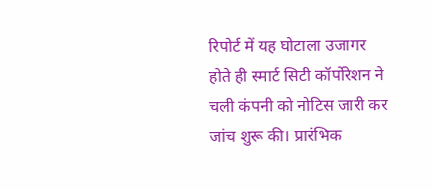रिपोर्ट में यह घोटाला उजागर होते ही स्मार्ट सिटी कॉर्पोरेशन ने चली कंपनी को नोटिस जारी कर जांच शुरू की। प्रारंभिक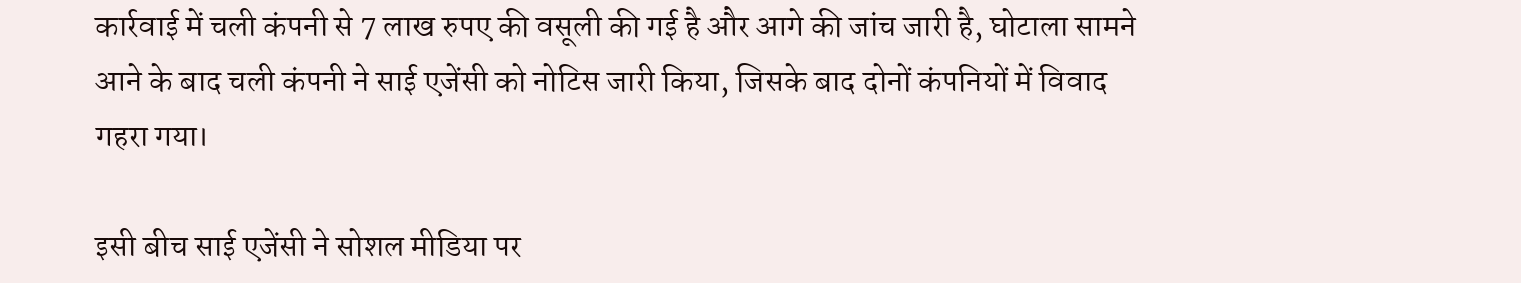कार्रवाई में चली कंपनी से 7 लाख रुपए की वसूली की गई है और आगे की जांच जारी है, घोटाला सामने आने के बाद चली कंपनी ने साई एजेंसी को नोटिस जारी किया, जिसके बाद दोनों कंपनियों में विवाद गहरा गया।

इसी बीच साई एजेंसी ने सोशल मीडिया पर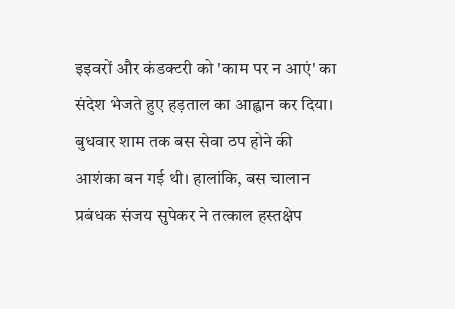इइवरों और कंडक्टरी को 'काम पर न आएं' का संदेश भेजते हुए हड़ताल का आह्वान कर दिया। बुधवार शाम तक बस सेवा ठप होने की आशंका बन गई थी। हालांकि, बस चालान प्रबंधक संजय सुपेकर ने तत्काल हस्तक्षेप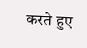करते हुए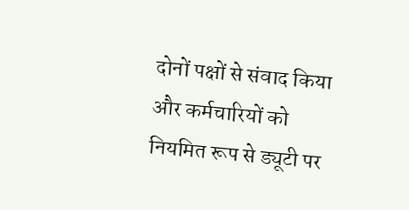दोनों पक्षों से संवाद किया और कर्मचारियों को नियमित रूप से ड्यूटी पर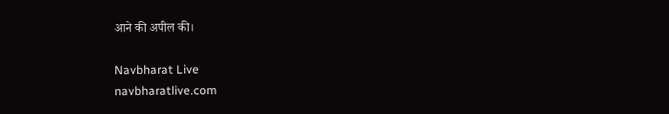आने की अपील की।

Navbharat Live
navbharatlive.com